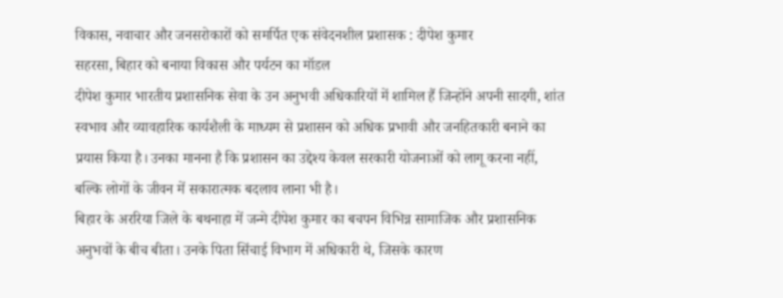विकास, नवाचार और जनसरोकारों को समर्पित एक संवेदनशील प्रशासक : दीपेश कुमार
सहरसा, बिहार को बनाया विकास और पर्यटन का मॉडल
दीपेश कुमार भारतीय प्रशासनिक सेवा के उन अनुभवी अधिकारियों में शामिल हैं जिन्होंने अपनी सादगी, शांत स्वभाव और व्यावहारिक कार्यशैली के माध्यम से प्रशासन को अधिक प्रभावी और जनहितकारी बनाने का प्रयास किया है। उनका मानना है कि प्रशासन का उद्देश्य केवल सरकारी योजनाओं को लागू करना नहीं, बल्कि लोगों के जीवन में सकारात्मक बदलाव लाना भी है।
बिहार के अररिया जिले के बथनाहा में जन्मे दीपेश कुमार का बचपन विभिन्न सामाजिक और प्रशासनिक अनुभवों के बीच बीता। उनके पिता सिंचाई विभाग में अधिकारी थे, जिसके कारण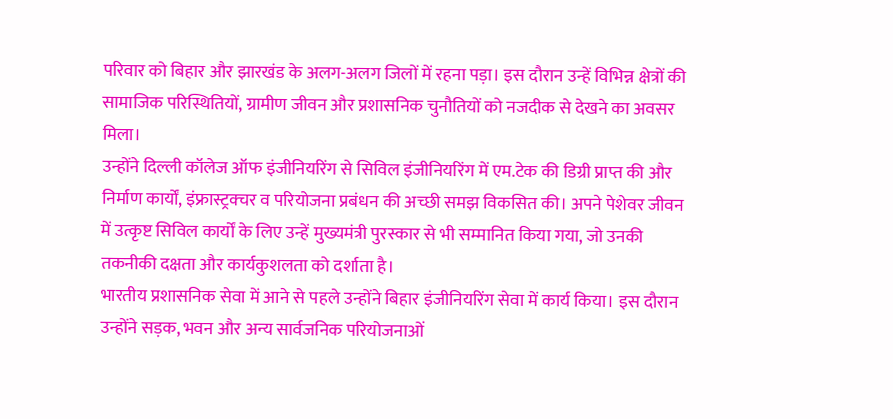परिवार को बिहार और झारखंड के अलग-अलग जिलों में रहना पड़ा। इस दौरान उन्हें विभिन्न क्षेत्रों की सामाजिक परिस्थितियों, ग्रामीण जीवन और प्रशासनिक चुनौतियों को नजदीक से देखने का अवसर मिला।
उन्होंने दिल्ली कॉलेज ऑफ इंजीनियरिंग से सिविल इंजीनियरिंग में एम.टेक की डिग्री प्राप्त की और निर्माण कार्यों, इंफ्रास्ट्रक्चर व परियोजना प्रबंधन की अच्छी समझ विकसित की। अपने पेशेवर जीवन में उत्कृष्ट सिविल कार्यों के लिए उन्हें मुख्यमंत्री पुरस्कार से भी सम्मानित किया गया, जो उनकी तकनीकी दक्षता और कार्यकुशलता को दर्शाता है।
भारतीय प्रशासनिक सेवा में आने से पहले उन्होंने बिहार इंजीनियरिंग सेवा में कार्य किया। इस दौरान उन्होंने सड़क, भवन और अन्य सार्वजनिक परियोजनाओं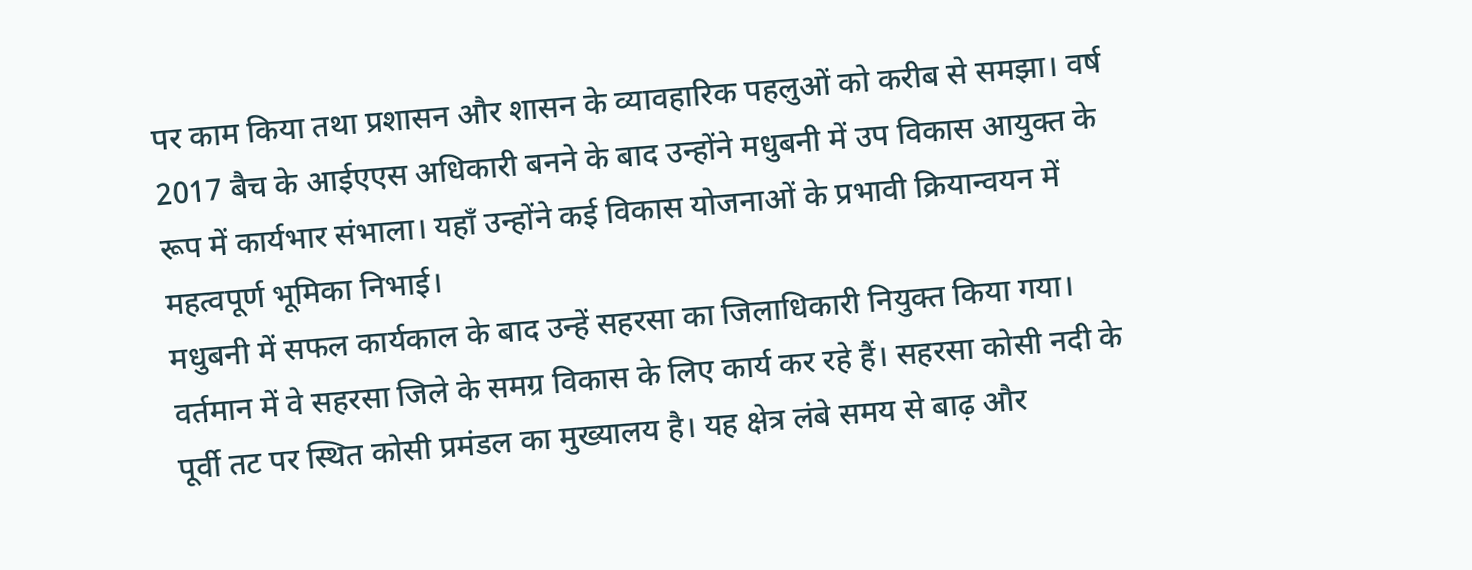पर काम किया तथा प्रशासन और शासन के व्यावहारिक पहलुओं को करीब से समझा। वर्ष 2017 बैच के आईएएस अधिकारी बनने के बाद उन्होंने मधुबनी में उप विकास आयुक्त के रूप में कार्यभार संभाला। यहाँ उन्होंने कई विकास योजनाओं के प्रभावी क्रियान्वयन में महत्वपूर्ण भूमिका निभाई।
मधुबनी में सफल कार्यकाल के बाद उन्हें सहरसा का जिलाधिकारी नियुक्त किया गया। वर्तमान में वे सहरसा जिले के समग्र विकास के लिए कार्य कर रहे हैं। सहरसा कोसी नदी के पूर्वी तट पर स्थित कोसी प्रमंडल का मुख्यालय है। यह क्षेत्र लंबे समय से बाढ़ और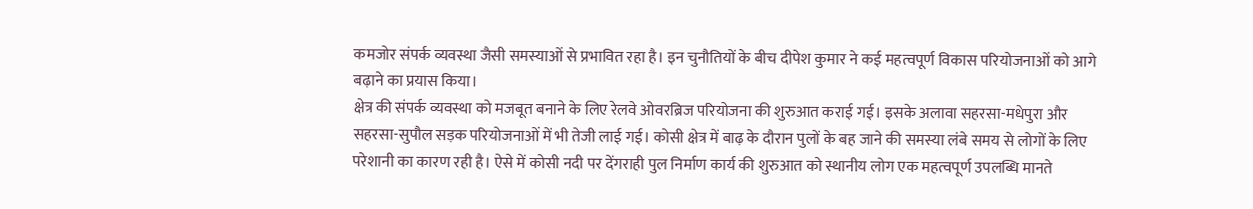कमजोर संपर्क व्यवस्था जैसी समस्याओं से प्रभावित रहा है। इन चुनौतियों के बीच दीपेश कुमार ने कई महत्वपूर्ण विकास परियोजनाओं को आगे बढ़ाने का प्रयास किया।
क्षेत्र की संपर्क व्यवस्था को मजबूत बनाने के लिए रेलवे ओवरब्रिज परियोजना की शुरुआत कराई गई। इसके अलावा सहरसा-मधेपुरा और सहरसा-सुपौल सड़क परियोजनाओं में भी तेजी लाई गई। कोसी क्षेत्र में बाढ़ के दौरान पुलों के बह जाने की समस्या लंबे समय से लोगों के लिए परेशानी का कारण रही है। ऐसे में कोसी नदी पर देंगराही पुल निर्माण कार्य की शुरुआत को स्थानीय लोग एक महत्वपूर्ण उपलब्धि मानते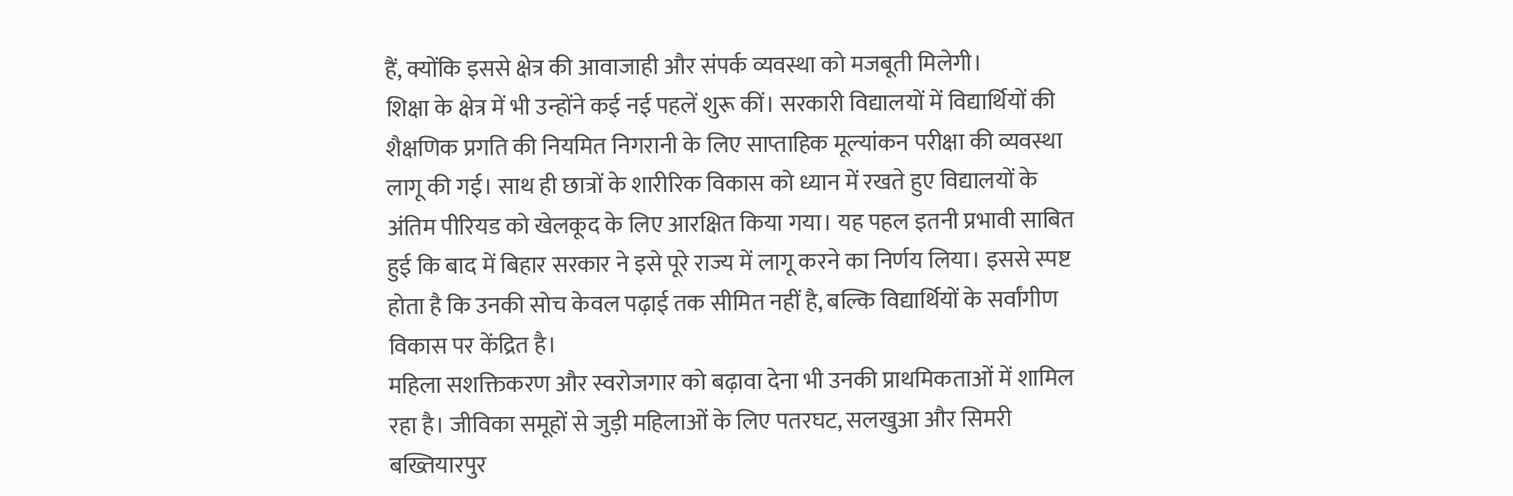हैं, क्योंकि इससे क्षेत्र की आवाजाही और संपर्क व्यवस्था को मजबूती मिलेगी।
शिक्षा के क्षेत्र में भी उन्होंने कई नई पहलें शुरू कीं। सरकारी विद्यालयों में विद्यार्थियों की शैक्षणिक प्रगति की नियमित निगरानी के लिए साप्ताहिक मूल्यांकन परीक्षा की व्यवस्था लागू की गई। साथ ही छात्रों के शारीरिक विकास को ध्यान में रखते हुए विद्यालयों के अंतिम पीरियड को खेलकूद के लिए आरक्षित किया गया। यह पहल इतनी प्रभावी साबित हुई कि बाद में बिहार सरकार ने इसे पूरे राज्य में लागू करने का निर्णय लिया। इससे स्पष्ट होता है कि उनकी सोच केवल पढ़ाई तक सीमित नहीं है, बल्कि विद्यार्थियों के सर्वांगीण विकास पर केंद्रित है।
महिला सशक्तिकरण और स्वरोजगार को बढ़ावा देना भी उनकी प्राथमिकताओं में शामिल रहा है। जीविका समूहों से जुड़ी महिलाओं के लिए पतरघट, सलखुआ और सिमरी बख्तियारपुर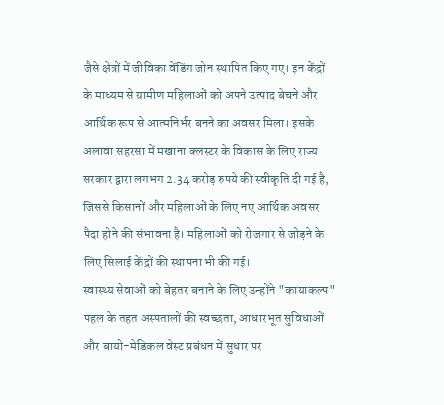जैसे क्षेत्रों में जीविका वेंडिंग जोन स्थापित किए गए। इन केंद्रों के माध्यम से ग्रामीण महिलाओं को अपने उत्पाद बेचने और आर्थिक रूप से आत्मनिर्भर बनने का अवसर मिला। इसके अलावा सहरसा में मखाना क्लस्टर के विकास के लिए राज्य सरकार द्वारा लगभग 2.34 करोड़ रुपये की स्वीकृति दी गई है, जिससे किसानों और महिलाओं के लिए नए आर्थिक अवसर पैदा होने की संभावना है। महिलाओं को रोजगार से जोड़ने के लिए सिलाई केंद्रों की स्थापना भी की गई।
स्वास्थ्य सेवाओं को बेहतर बनाने के लिए उन्होंने "कायाकल्प" पहल के तहत अस्पतालों की स्वच्छता, आधारभूत सुविधाओं और बायो-मेडिकल वेस्ट प्रबंधन में सुधार पर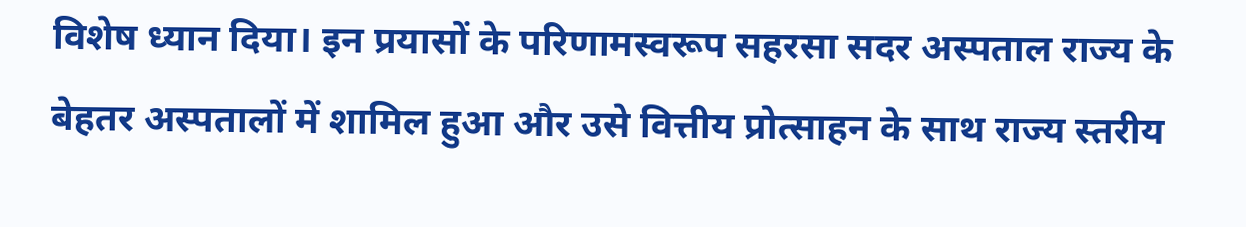विशेष ध्यान दिया। इन प्रयासों के परिणामस्वरूप सहरसा सदर अस्पताल राज्य के बेहतर अस्पतालों में शामिल हुआ और उसे वित्तीय प्रोत्साहन के साथ राज्य स्तरीय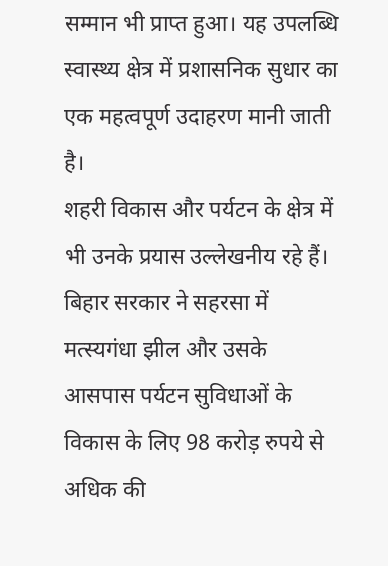सम्मान भी प्राप्त हुआ। यह उपलब्धि स्वास्थ्य क्षेत्र में प्रशासनिक सुधार का एक महत्वपूर्ण उदाहरण मानी जाती है।
शहरी विकास और पर्यटन के क्षेत्र में भी उनके प्रयास उल्लेखनीय रहे हैं। बिहार सरकार ने सहरसा में मत्स्यगंधा झील और उसके आसपास पर्यटन सुविधाओं के विकास के लिए 98 करोड़ रुपये से अधिक की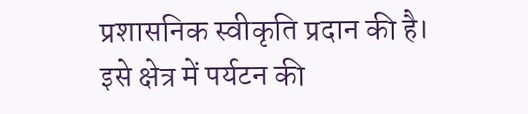प्रशासनिक स्वीकृति प्रदान की है। इसे क्षेत्र में पर्यटन की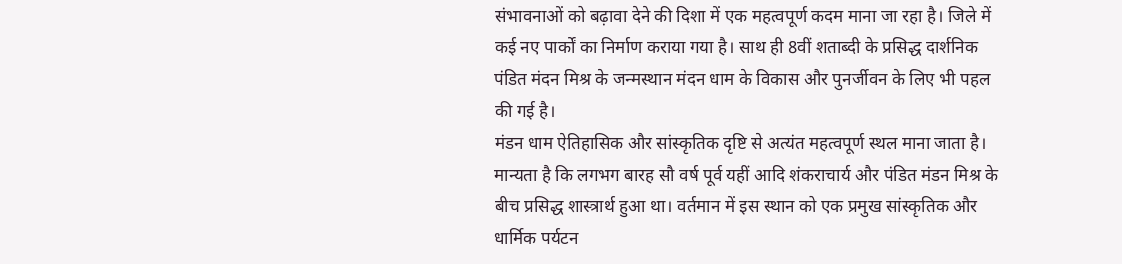संभावनाओं को बढ़ावा देने की दिशा में एक महत्वपूर्ण कदम माना जा रहा है। जिले में कई नए पार्कों का निर्माण कराया गया है। साथ ही 8वीं शताब्दी के प्रसिद्ध दार्शनिक पंडित मंदन मिश्र के जन्मस्थान मंदन धाम के विकास और पुनर्जीवन के लिए भी पहल की गई है।
मंडन धाम ऐतिहासिक और सांस्कृतिक दृष्टि से अत्यंत महत्वपूर्ण स्थल माना जाता है। मान्यता है कि लगभग बारह सौ वर्ष पूर्व यहीं आदि शंकराचार्य और पंडित मंडन मिश्र के बीच प्रसिद्ध शास्त्रार्थ हुआ था। वर्तमान में इस स्थान को एक प्रमुख सांस्कृतिक और धार्मिक पर्यटन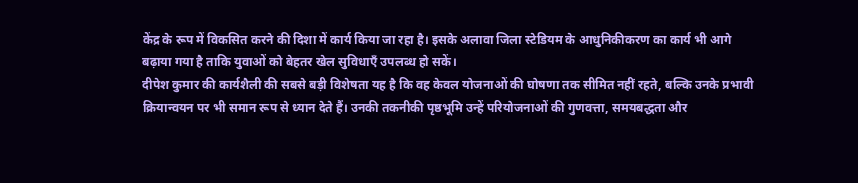केंद्र के रूप में विकसित करने की दिशा में कार्य किया जा रहा है। इसके अलावा जिला स्टेडियम के आधुनिकीकरण का कार्य भी आगे बढ़ाया गया है ताकि युवाओं को बेहतर खेल सुविधाएँ उपलब्ध हो सकें।
दीपेश कुमार की कार्यशैली की सबसे बड़ी विशेषता यह है कि वह केवल योजनाओं की घोषणा तक सीमित नहीं रहते, बल्कि उनके प्रभावी क्रियान्वयन पर भी समान रूप से ध्यान देते हैं। उनकी तकनीकी पृष्ठभूमि उन्हें परियोजनाओं की गुणवत्ता, समयबद्धता और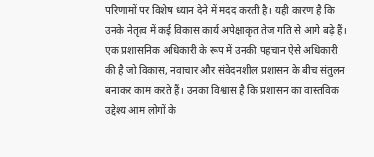परिणामों पर विशेष ध्यान देने में मदद करती है। यही कारण है कि उनके नेतृत्व में कई विकास कार्य अपेक्षाकृत तेज गति से आगे बढ़े हैं।
एक प्रशासनिक अधिकारी के रूप में उनकी पहचान ऐसे अधिकारी की है जो विकास, नवाचार और संवेदनशील प्रशासन के बीच संतुलन बनाकर काम करते हैं। उनका विश्वास है कि प्रशासन का वास्तविक उद्देश्य आम लोगों के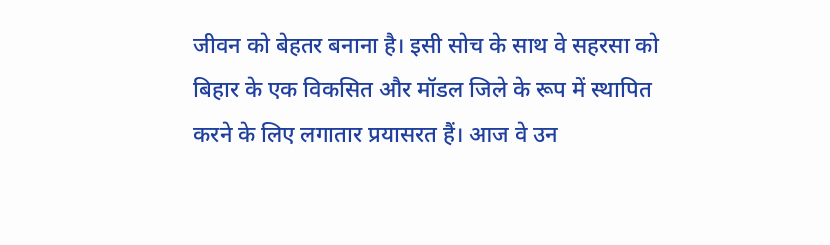जीवन को बेहतर बनाना है। इसी सोच के साथ वे सहरसा को बिहार के एक विकसित और मॉडल जिले के रूप में स्थापित करने के लिए लगातार प्रयासरत हैं। आज वे उन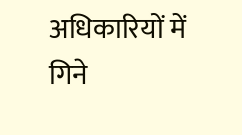अधिकारियों में गिने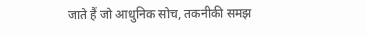जाते हैं जो आधुनिक सोच, तकनीकी समझ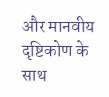और मानवीय दृष्टिकोण के साथ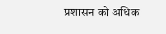प्रशासन को अधिक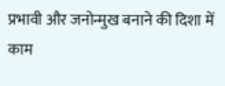प्रभावी और जनोन्मुख बनाने की दिशा में काम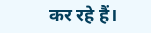कर रहे हैं।